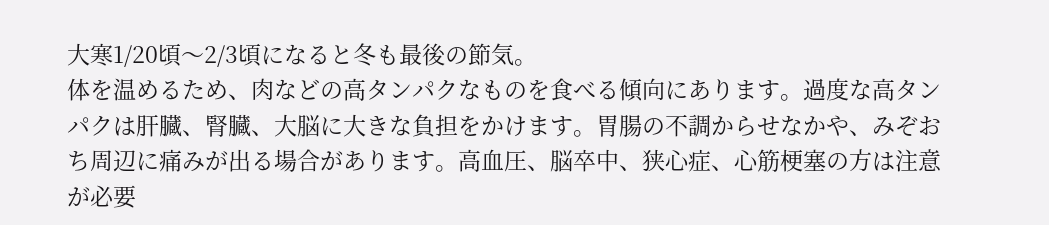大寒1/20頃〜2/3頃になると冬も最後の節気。
体を温めるため、肉などの高タンパクなものを食べる傾向にあります。過度な高タンパクは肝臓、腎臓、大脳に大きな負担をかけます。胃腸の不調からせなかや、みぞおち周辺に痛みが出る場合があります。高血圧、脳卒中、狭心症、心筋梗塞の方は注意が必要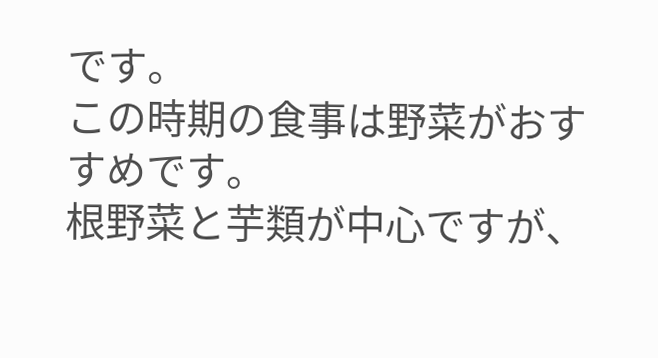です。
この時期の食事は野菜がおすすめです。
根野菜と芋類が中心ですが、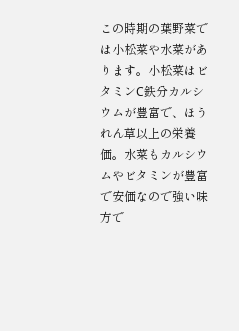この時期の葉野菜では小松菜や水菜があります。小松菜はビタミンC鉄分カルシウムが豊富で、ほうれん草以上の栄養価。水菜もカルシウムやビタミンが豊富で安価なので強い味方で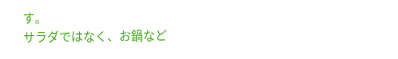す。
サラダではなく、お鍋など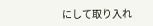にして取り入れ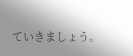ていきましょう。